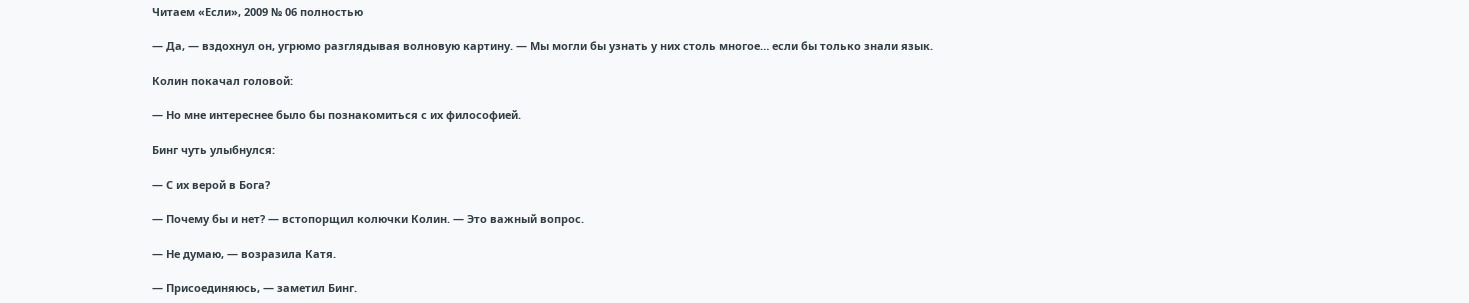Читаем «Если», 2009 № 06 полностью

— Да, — вздохнул он, угрюмо разглядывая волновую картину. — Мы могли бы узнать у них столь многое… если бы только знали язык.

Колин покачал головой:

— Но мне интереснее было бы познакомиться с их философией.

Бинг чуть улыбнулся:

— С их верой в Бога?

— Почему бы и нет? — встопорщил колючки Колин. — Это важный вопрос.

— Не думаю, — возразила Катя.

— Присоединяюсь, — заметил Бинг.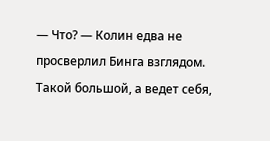— Что? — Колин едва не просверлил Бинга взглядом. Такой большой, а ведет себя,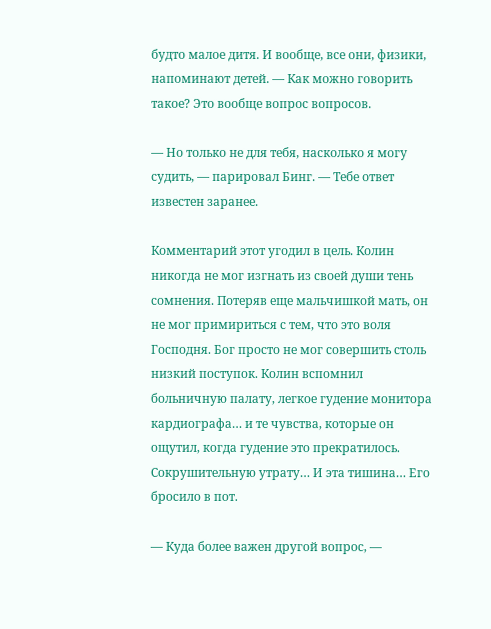будто малое дитя. И вообще, все они, физики, напоминают детей. — Как можно говорить такое? Это вообще вопрос вопросов.

— Но только не для тебя, насколько я могу судить, — парировал Бинг. — Тебе ответ известен заранее.

Комментарий этот угодил в цель. Колин никогда не мог изгнать из своей души тень сомнения. Потеряв еще мальчишкой мать, он не мог примириться с тем, что это воля Господня. Бог просто не мог совершить столь низкий поступок. Колин вспомнил больничную палату, легкое гудение монитора кардиографа… и те чувства, которые он ощутил, когда гудение это прекратилось. Сокрушительную утрату… И эта тишина… Его бросило в пот.

— Куда более важен другой вопрос, —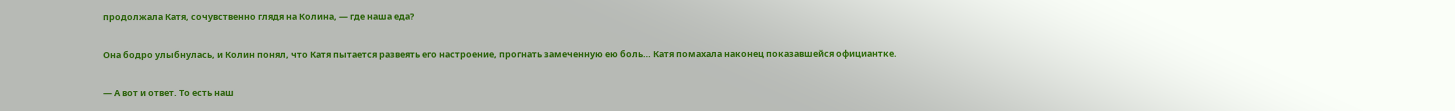продолжала Катя, сочувственно глядя на Колина, — где наша еда?

Она бодро улыбнулась, и Колин понял, что Катя пытается развеять его настроение, прогнать замеченную ею боль… Катя помахала наконец показавшейся официантке.

— А вот и ответ. То есть наш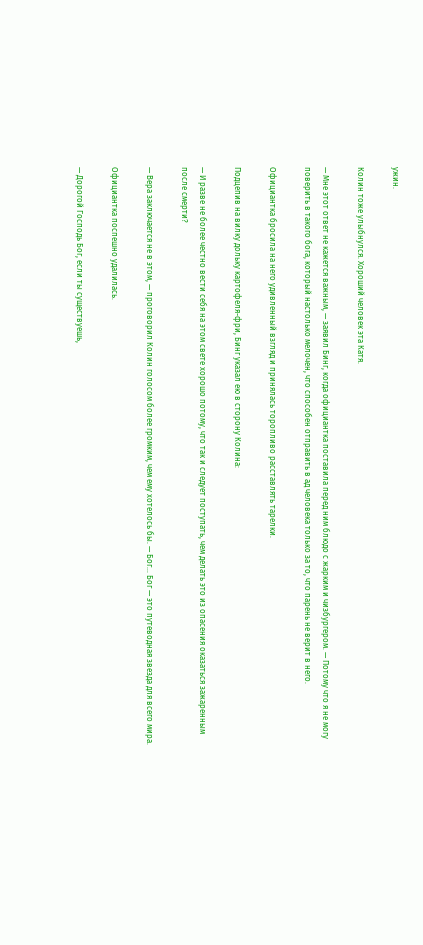ужин.

Колин тоже улыбнулся. Хороший человек эта Катя.

— Мне этот ответ не кажется важным, — заявил Бинг, когда официантка поставила перед ним блюдо с жарким и чизбургером. — Потому что я не могу поверить в такого бога, который настолько мелочен, что способен отправить в ад человека только за то, что парень не верит в него.

Официантка бросила на него удивленный взгляд и принялась торопливо расставлять тарелки.

Подцепив на вилку дольку картофеля-фри, Бинг указал ею в сторону Колина:

— И разве не более честно вести себя на этом свете хорошо потому, что так и следует поступать, чем делать это из опасения оказаться зажаренным после смерти?

— Вера заключается не в этом, — проговорил Колин голосом более громким, чем ему хотелось бы. — Бог… Бог — это путеводная звезда для всего мира.

Официантка поспешно удалилась.

— Дорогой Господь Бог, если ты существуешь,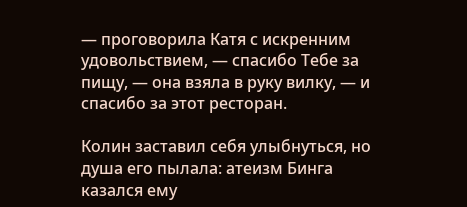— проговорила Катя с искренним удовольствием, — спасибо Тебе за пищу, — она взяла в руку вилку, — и спасибо за этот ресторан.

Колин заставил себя улыбнуться, но душа его пылала: атеизм Бинга казался ему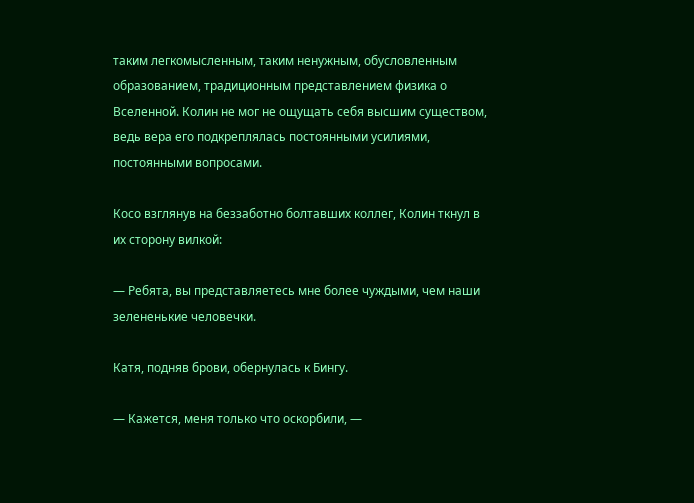таким легкомысленным, таким ненужным, обусловленным образованием, традиционным представлением физика о Вселенной. Колин не мог не ощущать себя высшим существом, ведь вера его подкреплялась постоянными усилиями, постоянными вопросами.

Косо взглянув на беззаботно болтавших коллег, Колин ткнул в их сторону вилкой:

— Ребята, вы представляетесь мне более чуждыми, чем наши зелененькие человечки.

Катя, подняв брови, обернулась к Бингу.

— Кажется, меня только что оскорбили, —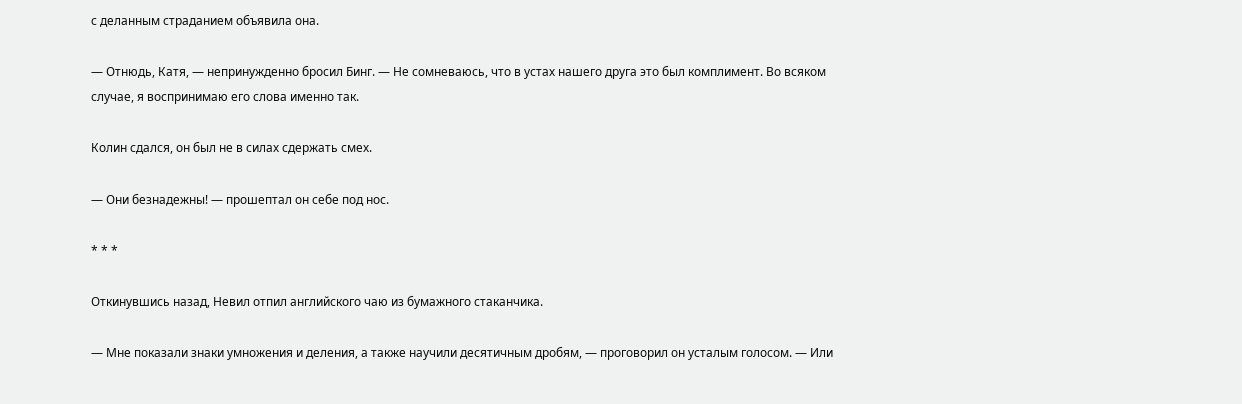с деланным страданием объявила она.

— Отнюдь, Катя, — непринужденно бросил Бинг. — Не сомневаюсь, что в устах нашего друга это был комплимент. Во всяком случае, я воспринимаю его слова именно так.

Колин сдался, он был не в силах сдержать смех.

— Они безнадежны! — прошептал он себе под нос.

* * *

Откинувшись назад, Невил отпил английского чаю из бумажного стаканчика.

— Мне показали знаки умножения и деления, а также научили десятичным дробям, — проговорил он усталым голосом. — Или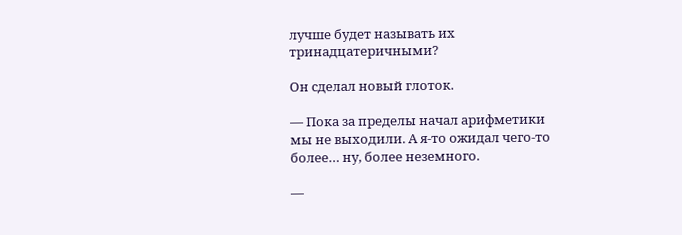лучше будет называть их тринадцатеричными?

Он сделал новый глоток.

— Пока за пределы начал арифметики мы не выходили. А я-то ожидал чего-то более… ну, более неземного.

—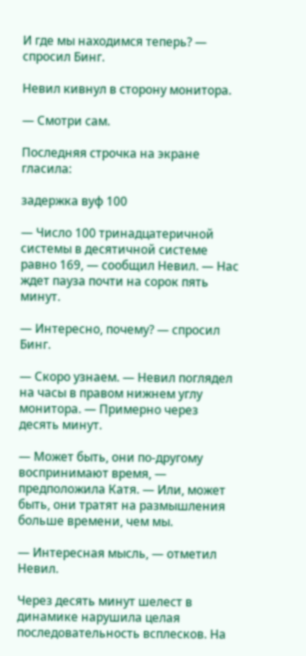И где мы находимся теперь? — спросил Бинг.

Невил кивнул в сторону монитора.

— Смотри сам.

Последняя строчка на экране гласила:

задержка вуф 100

— Число 100 тринадцатеричной системы в десятичной системе равно 169, — сообщил Невил. — Нас ждет пауза почти на сорок пять минут.

— Интересно, почему? — спросил Бинг.

— Скоро узнаем. — Невил поглядел на часы в правом нижнем углу монитора. — Примерно через десять минут.

— Может быть, они по-другому воспринимают время, — предположила Катя. — Или, может быть, они тратят на размышления больше времени, чем мы.

— Интересная мысль, — отметил Невил.

Через десять минут шелест в динамике нарушила целая последовательность всплесков. На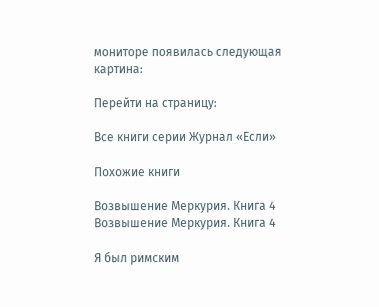мониторе появилась следующая картина:

Перейти на страницу:

Все книги серии Журнал «Если»

Похожие книги

Возвышение Меркурия. Книга 4
Возвышение Меркурия. Книга 4

Я был римским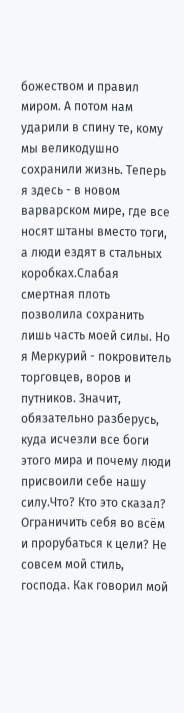божеством и правил миром. А потом нам ударили в спину те, кому мы великодушно сохранили жизнь. Теперь я здесь - в новом варварском мире, где все носят штаны вместо тоги, а люди ездят в стальных коробках.Слабая смертная плоть позволила сохранить лишь часть моей силы. Но я Меркурий - покровитель торговцев, воров и путников. Значит, обязательно разберусь, куда исчезли все боги этого мира и почему люди присвоили себе нашу силу.Что? Кто это сказал? Ограничить себя во всём и прорубаться к цели? Не совсем мой стиль, господа. Как говорил мой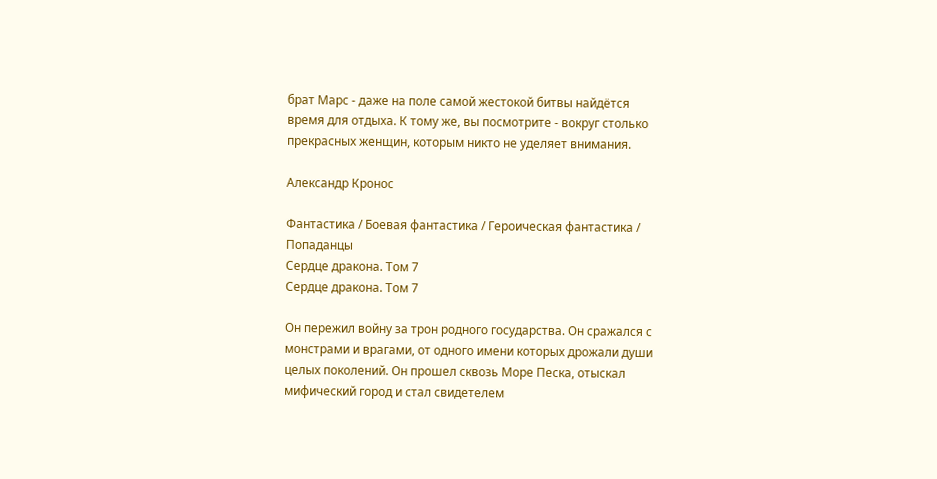брат Марс - даже на поле самой жестокой битвы найдётся время для отдыха. К тому же, вы посмотрите - вокруг столько прекрасных женщин, которым никто не уделяет внимания.

Александр Кронос

Фантастика / Боевая фантастика / Героическая фантастика / Попаданцы
Сердце дракона. Том 7
Сердце дракона. Том 7

Он пережил войну за трон родного государства. Он сражался с монстрами и врагами, от одного имени которых дрожали души целых поколений. Он прошел сквозь Море Песка, отыскал мифический город и стал свидетелем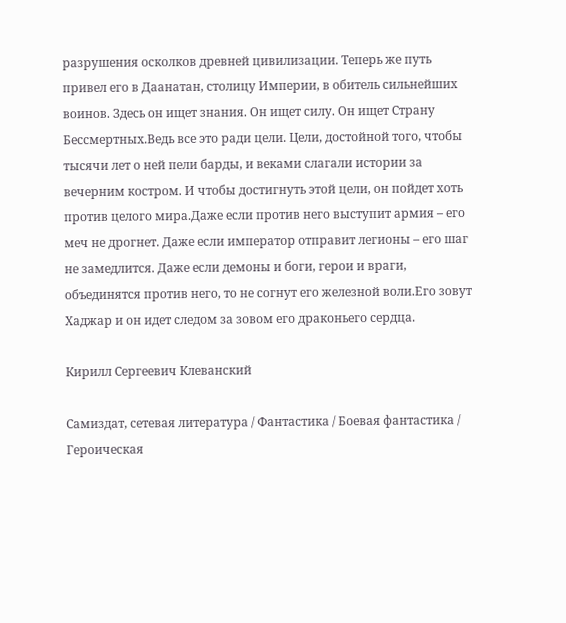разрушения осколков древней цивилизации. Теперь же путь привел его в Даанатан, столицу Империи, в обитель сильнейших воинов. Здесь он ищет знания. Он ищет силу. Он ищет Страну Бессмертных.Ведь все это ради цели. Цели, достойной того, чтобы тысячи лет о ней пели барды, и веками слагали истории за вечерним костром. И чтобы достигнуть этой цели, он пойдет хоть против целого мира.Даже если против него выступит армия – его меч не дрогнет. Даже если император отправит легионы – его шаг не замедлится. Даже если демоны и боги, герои и враги, объединятся против него, то не согнут его железной воли.Его зовут Хаджар и он идет следом за зовом его драконьего сердца.

Кирилл Сергеевич Клеванский

Самиздат, сетевая литература / Фантастика / Боевая фантастика / Героическая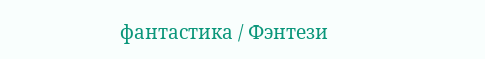фантастика / Фэнтези